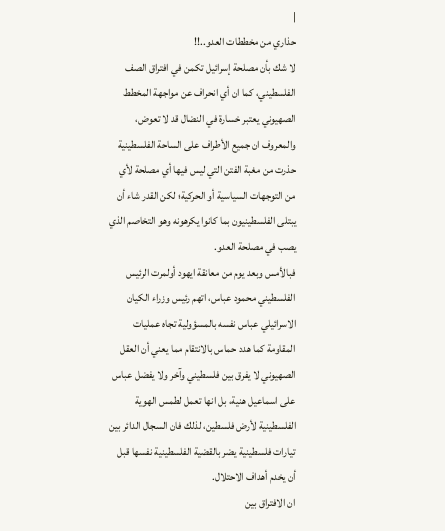|
حذاري من مخططات العدو..!!
لا شك بأن مصلحة إسرائيل تكمن في افتراق الصف الفلسطيني، كما ان أي انحراف عن مواجهة المخطط الصهيوني يعتبر خسارة في النضال قد لا تعوض، والمعروف ان جميع الأطراف على الساحة الفلسطينية حذرت من مغبة الفتن التي ليس فيها أي مصلحة لأي من التوجهات السياسية أو الحركية؛ لكن القدر شاء أن يبتلى الفلسطينيون بما كانوا يكرهونه وهو التخاصم الذي يصب في مصلحة العدو.
فبالأمس وبعد يوم من معانقة ايهود أولمرت الرئيس الفلسطيني محمود عباس، اتهم رئيس وزراء الكيان الاسرائيلي عباس نفسه بالمسؤولية تجاه عمليات المقاومة كما هدد حماس بالانتقام مما يعني أن العقل الصهيوني لا يفرق بين فلسطيني وآخر ولا يفضل عباس على اسماعيل هنية، بل انها تعمل لطمس الهوية الفلسطينية لأرض فلسطين، لذلك فان السجال الدائر بين تيارات فلسطينية يضر بالقضية الفلسطينية نفسها قبل أن يخدم أهداف الاحتلال.
ان الافتراق بين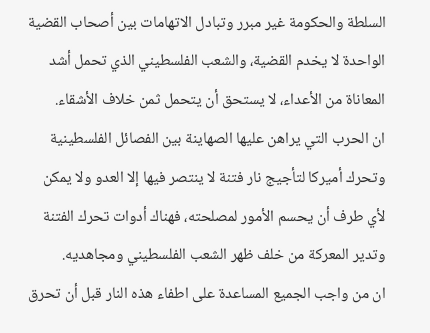السلطة والحكومة غير مبرر وتبادل الاتهامات بين أصحاب القضية الواحدة لا يخدم القضية، والشعب الفلسطيني الذي تحمل أشد المعاناة من الأعداء، لا يستحق أن يتحمل ثمن خلاف الأشقاء.
ان الحرب التي يراهن عليها الصهاينة بين الفصائل الفلسطينية وتحرك أميركا لتأجيج نار فتنة لا ينتصر فيها إلا العدو ولا يمكن لأي طرف أن يحسم الأمور لمصلحته، فهناك أدوات تحرك الفتنة وتدير المعركة من خلف ظهر الشعب الفلسطيني ومجاهديه.
ان من واجب الجميع المساعدة على اطفاء هذه النار قبل أن تحرق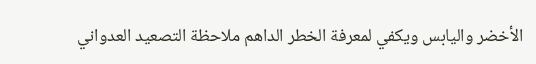الأخضر واليابس ويكفي لمعرفة الخطر الداهم ملاحظة التصعيد العدواني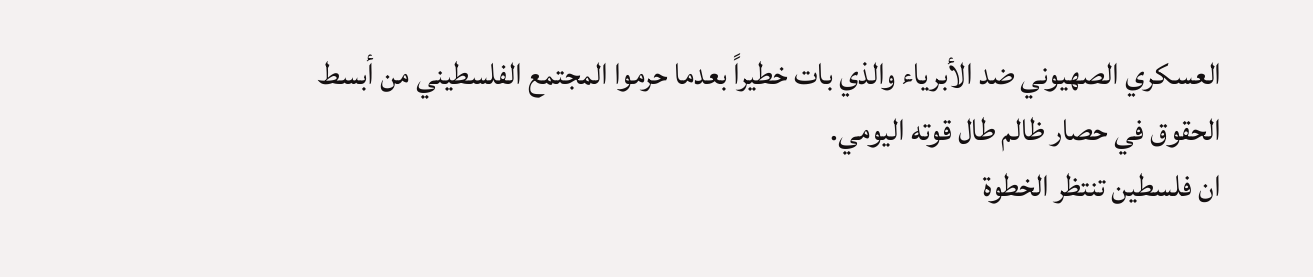العسكري الصهيوني ضد الأبرياء والذي بات خطيراً بعدما حرموا المجتمع الفلسطيني من أبسط الحقوق في حصار ظالم طال قوته اليومي.
ان فلسطين تنتظر الخطوة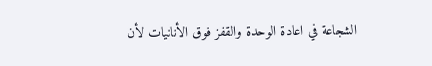الشجاعة في اعادة الوحدة والقفز فوق الأنانيات لأن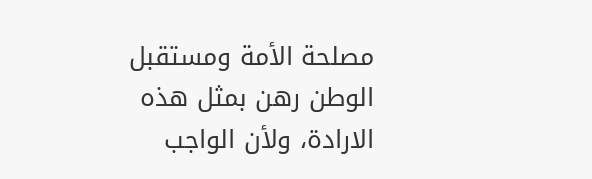مصلحة الأمة ومستقبل الوطن رهن بمثل هذه الارادة، ولأن الواجب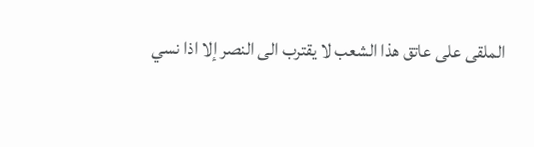الملقى على عاتق هذا الشعب لا يقترب الى النصر إلا اذا نسي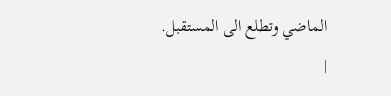الماضي وتطلع الى المستقبل.
|